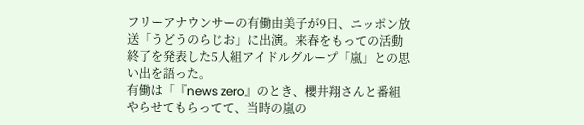フリーアナウンサーの有働由美子が9日、ニッポン放送「うどうのらじお」に出演。来春をもっての活動終了を発表した5人組アイドルグループ「嵐」との思い出を語った。
有働は「『news zero』のとき、櫻井翔さんと番組やらせてもらってて、当時の嵐の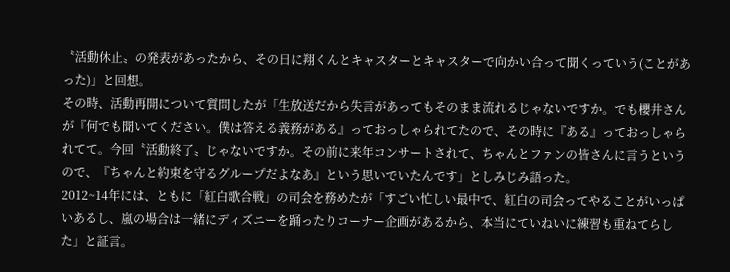〝活動休止〟の発表があったから、その日に翔くんとキャスターとキャスターで向かい合って聞くっていう(ことがあった)」と回想。
その時、活動再開について質問したが「生放送だから失言があってもそのまま流れるじゃないですか。でも櫻井さんが『何でも聞いてください。僕は答える義務がある』っておっしゃられてたので、その時に『ある』っておっしゃられてて。今回〝活動終了〟じゃないですか。その前に来年コンサートされて、ちゃんとファンの皆さんに言うというので、『ちゃんと約束を守るグループだよなあ』という思いでいたんです」としみじみ語った。
2012~14年には、ともに「紅白歌合戦」の司会を務めたが「すごい忙しい最中で、紅白の司会ってやることがいっぱいあるし、嵐の場合は一緒にディズニーを踊ったりコーナー企画があるから、本当にていねいに練習も重ねてらした」と証言。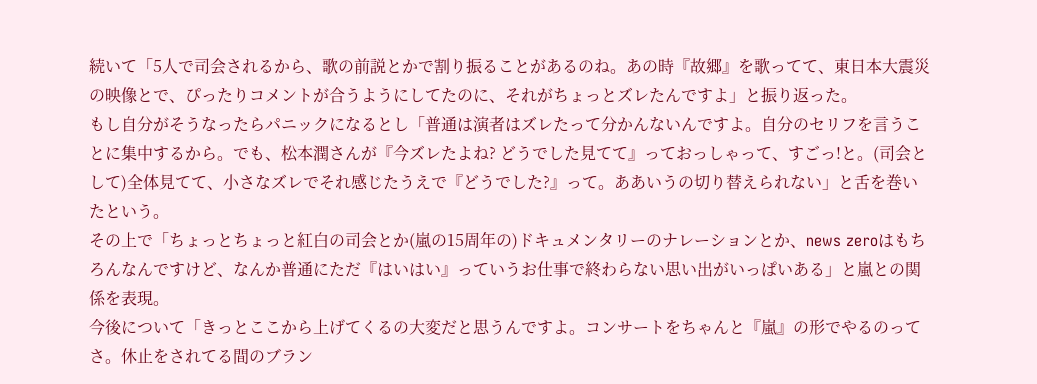続いて「5人で司会されるから、歌の前説とかで割り振ることがあるのね。あの時『故郷』を歌ってて、東日本大震災の映像とで、ぴったりコメントが合うようにしてたのに、それがちょっとズレたんですよ」と振り返った。
もし自分がそうなったらパニックになるとし「普通は演者はズレたって分かんないんですよ。自分のセリフを言うことに集中するから。でも、松本潤さんが『今ズレたよね? どうでした見てて』っておっしゃって、すごっ!と。(司会として)全体見てて、小さなズレでそれ感じたうえで『どうでした?』って。ああいうの切り替えられない」と舌を巻いたという。
その上で「ちょっとちょっと紅白の司会とか(嵐の15周年の)ドキュメンタリーのナレーションとか、news zeroはもちろんなんですけど、なんか普通にただ『はいはい』っていうお仕事で終わらない思い出がいっぱいある」と嵐との関係を表現。
今後について「きっとここから上げてくるの大変だと思うんですよ。コンサートをちゃんと『嵐』の形でやるのってさ。休止をされてる間のブラン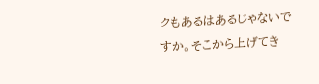クもあるはあるじゃないですか。そこから上げてき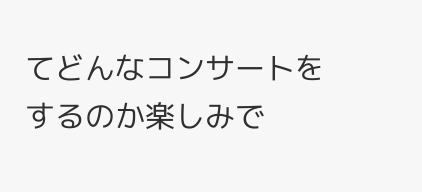てどんなコンサートをするのか楽しみで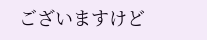ございますけど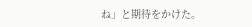ね」と期待をかけた。